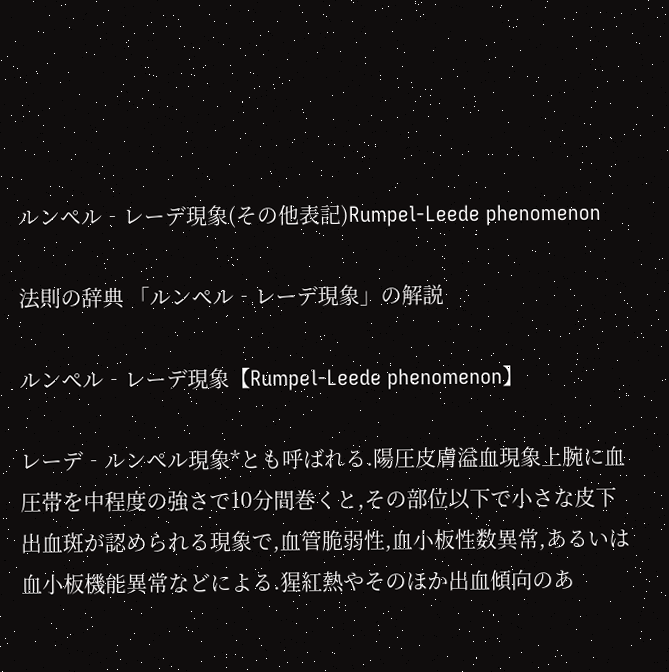ルンペル‐レーデ現象(その他表記)Rumpel-Leede phenomenon

法則の辞典 「ルンペル‐レーデ現象」の解説

ルンペル‐レーデ現象【Rumpel-Leede phenomenon】

レーデ‐ルンペル現象*とも呼ばれる.陽圧皮膚溢血現象上腕に血圧帯を中程度の強さで10分間巻くと,その部位以下で小さな皮下出血斑が認められる現象で,血管脆弱性,血小板性数異常,あるいは血小板機能異常などによる.猩紅熱やそのほか出血傾向のあ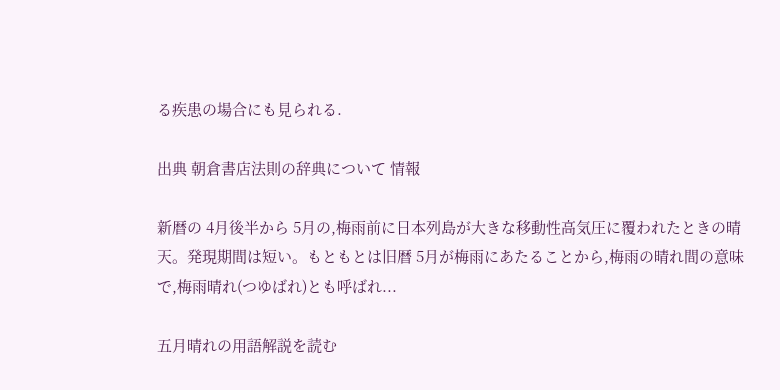る疾患の場合にも見られる.

出典 朝倉書店法則の辞典について 情報

新暦の 4月後半から 5月の,梅雨前に日本列島が大きな移動性高気圧に覆われたときの晴天。発現期間は短い。もともとは旧暦 5月が梅雨にあたることから,梅雨の晴れ間の意味で,梅雨晴れ(つゆばれ)とも呼ばれ...

五月晴れの用語解説を読む